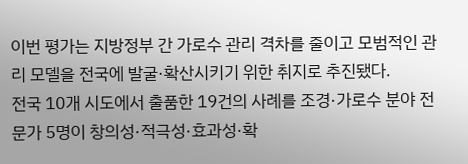이번 평가는 지방정부 간 가로수 관리 격차를 줄이고 모범적인 관리 모델을 전국에 발굴·확산시키기 위한 취지로 추진됐다.
전국 10개 시도에서 출품한 19건의 사례를 조경·가로수 분야 전문가 5명이 창의성·적극성·효과성·확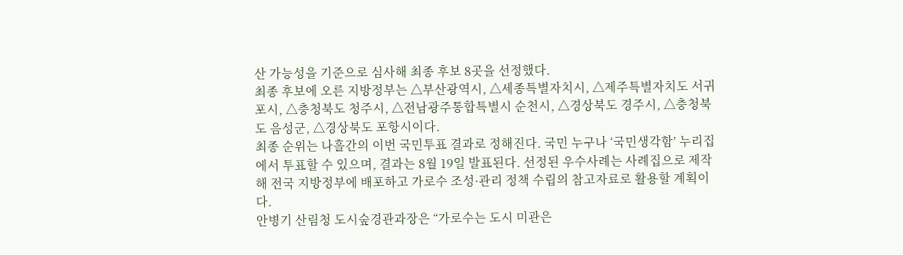산 가능성을 기준으로 심사해 최종 후보 8곳을 선정했다.
최종 후보에 오른 지방정부는 △부산광역시, △세종특별자치시, △제주특별자치도 서귀포시, △충청북도 청주시, △전남광주통합특별시 순천시, △경상북도 경주시, △충청북도 음성군, △경상북도 포항시이다.
최종 순위는 나흘간의 이번 국민투표 결과로 정해진다. 국민 누구나 ‘국민생각함’ 누리집에서 투표할 수 있으며, 결과는 8월 19일 발표된다. 선정된 우수사례는 사례집으로 제작해 전국 지방정부에 배포하고 가로수 조성·관리 정책 수립의 참고자료로 활용할 계획이다.
안병기 산림청 도시숲경관과장은 “가로수는 도시 미관은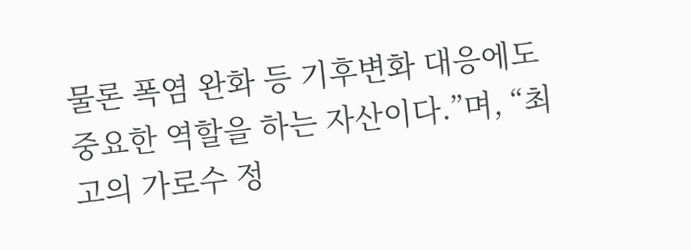물론 폭염 완화 등 기후변화 대응에도 중요한 역할을 하는 자산이다.”며, “최고의 가로수 정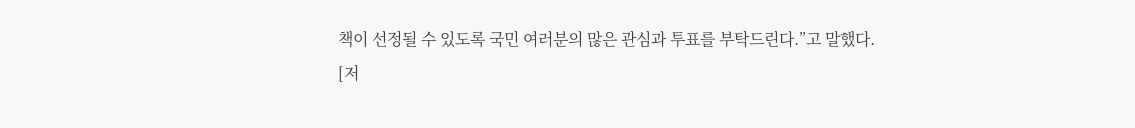책이 선정될 수 있도록 국민 여러분의 많은 관심과 투표를 부탁드린다.”고 말했다.
[저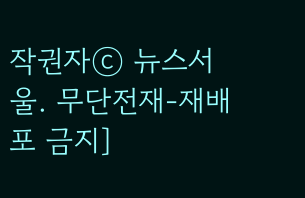작권자ⓒ 뉴스서울. 무단전재-재배포 금지]